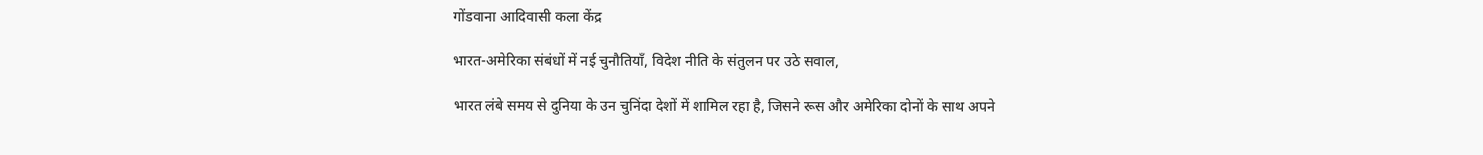गोंडवाना आदिवासी कला केंद्र

भारत-अमेरिका संबंधों में नई चुनौतियाँ, विदेश नीति के संतुलन पर उठे सवाल,

भारत लंबे समय से दुनिया के उन चुनिंदा देशों में शामिल रहा है, जिसने रूस और अमेरिका दोनों के साथ अपने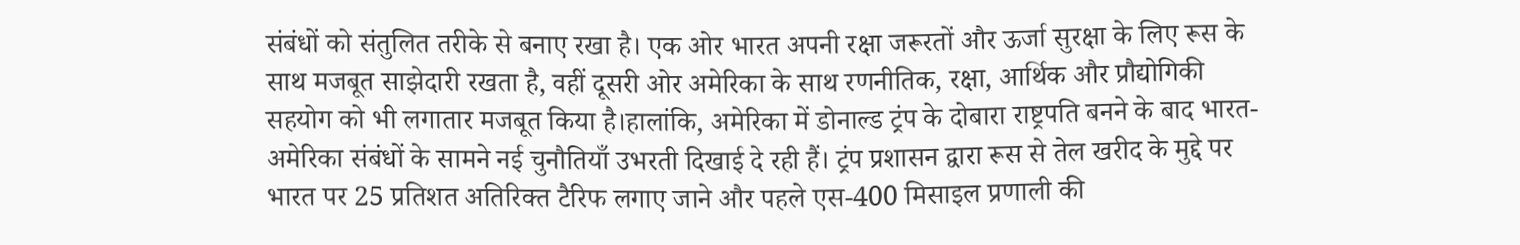संबंधों को संतुलित तरीके से बनाए रखा है। एक ओर भारत अपनी रक्षा जरूरतों और ऊर्जा सुरक्षा के लिए रूस के साथ मजबूत साझेदारी रखता है, वहीं दूसरी ओर अमेरिका के साथ रणनीतिक, रक्षा, आर्थिक और प्रौद्योगिकी सहयोग को भी लगातार मजबूत किया है।हालांकि, अमेरिका में डोनाल्ड ट्रंप के दोबारा राष्ट्रपति बनने के बाद भारत-अमेरिका संबंधों के सामने नई चुनौतियाँ उभरती दिखाई दे रही हैं। ट्रंप प्रशासन द्वारा रूस से तेल खरीद के मुद्दे पर भारत पर 25 प्रतिशत अतिरिक्त टैरिफ लगाए जाने और पहले एस-400 मिसाइल प्रणाली की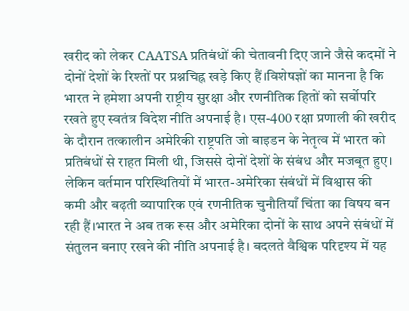खरीद को लेकर CAATSA प्रतिबंधों की चेतावनी दिए जाने जैसे कदमों ने दोनों देशों के रिश्तों पर प्रश्नचिह्न खड़े किए हैं।विशेषज्ञों का मानना है कि भारत ने हमेशा अपनी राष्ट्रीय सुरक्षा और रणनीतिक हितों को सर्वोपरि रखते हुए स्वतंत्र विदेश नीति अपनाई है। एस-400 रक्षा प्रणाली की खरीद के दौरान तत्कालीन अमेरिकी राष्ट्रपति जो बाइडन के नेतृत्व में भारत को प्रतिबंधों से राहत मिली थी, जिससे दोनों देशों के संबंध और मजबूत हुए। लेकिन वर्तमान परिस्थितियों में भारत-अमेरिका संबंधों में विश्वास की कमी और बढ़ती व्यापारिक एवं रणनीतिक चुनौतियाँ चिंता का विषय बन रही हैं।भारत ने अब तक रूस और अमेरिका दोनों के साथ अपने संबंधों में संतुलन बनाए रखने की नीति अपनाई है। बदलते वैश्विक परिदृश्य में यह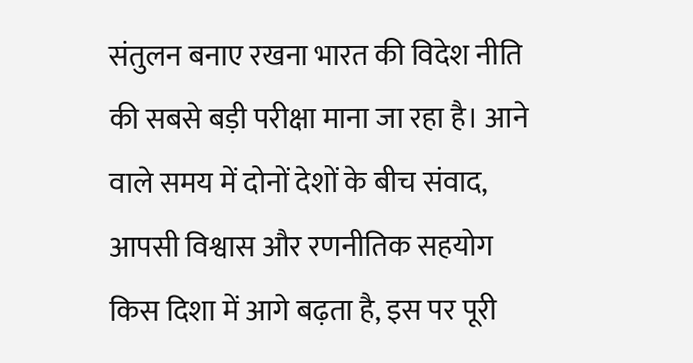संतुलन बनाए रखना भारत की विदेश नीति की सबसे बड़ी परीक्षा माना जा रहा है। आने वाले समय में दोनों देशों के बीच संवाद, आपसी विश्वास और रणनीतिक सहयोग किस दिशा में आगे बढ़ता है, इस पर पूरी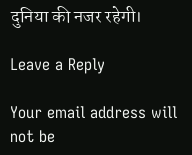दुनिया की नजर रहेगी।

Leave a Reply

Your email address will not be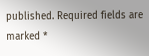published. Required fields are marked *